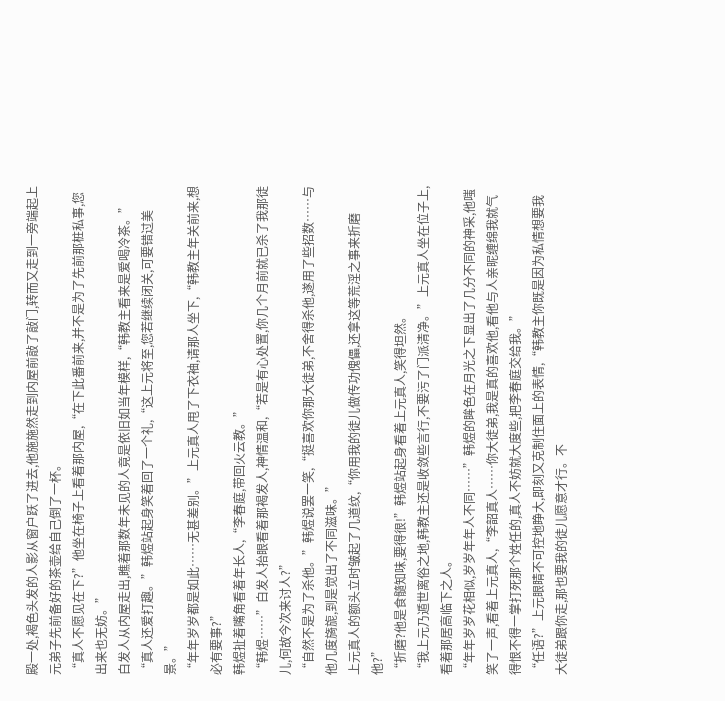殿一处,褐色头发的人影从窗户跃了进去,他施施然走到内屋前敲了敲门,转而又走到一旁端起上元弟子先前备好的茶壶给自己倒了一杯。
“真人不愿见在下?”他坐在椅子上看着那内屋,“在下此番前来,并不是为了先前那桩私事,您出来也无妨。”
白发人从内屋走出,瞧着那数年未见的人竟是依旧如当年模样,“韩教主看来是爱喝冷茶。”
“真人还爱打趣。”韩煜站起身笑着回了一个礼,“这上元将至,您若继续闭关,可要错过美景。”
“年年岁岁都是如此……无甚差别。”上元真人甩了下衣袖,请那人坐下,“韩教主年关前来,想必有要事?”
韩煜扯着嘴角看着年长人,“李春庭,带回火云教。”
“韩煜……”白发人抬眼看着那褐发人,神情温和,“若是有心处置,你几个月前就已杀了我那徒儿,何故今次来讨人?”
“自然不是为了杀他。”韩煜说罢一笑,“挺喜欢你那大徒弟,不舍得杀他,遂用了些招数……与他几度旖旎,到是觉出了不同滋味。”
上元真人的额头立时皱起了几道纹,“你用我的徒儿做传功傀儡,还拿这等荒淫之事来折磨他?”
“折磨?他是食髓知味,要得很!”韩煜站起身看着上元真人,笑得坦然。
“我上元乃遁世离俗之地,韩教主还是收敛些言行,不要污了门派清净。”上元真人坐在位子上,看着那居高临下之人。
“年年岁岁花相似,岁岁年年人不同……”韩煜的眸色在月光之下显出了几分不同的神采,他嗤笑了一声,看着上元真人,“李韶真人……你大徒弟,我是真的喜欢他,看他与人亲昵缠绵我就气得恨不得一掌打死那个姓任的,真人不妨就大度些,把李春庭交给我。”
“任语?”上元眼睛不可控地睁大,即刻又克制住面上的表情,“韩教主你既是因为私情想要我大徒弟跟你走,那也要我的徒儿愿意才行。不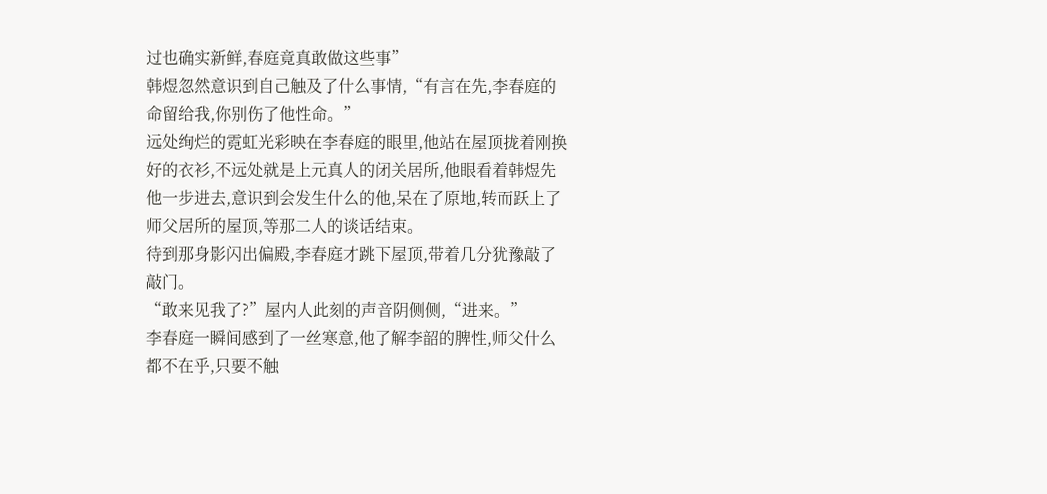过也确实新鲜,春庭竟真敢做这些事”
韩煜忽然意识到自己触及了什么事情,“有言在先,李春庭的命留给我,你别伤了他性命。”
远处绚烂的霓虹光彩映在李春庭的眼里,他站在屋顶拢着刚换好的衣衫,不远处就是上元真人的闭关居所,他眼看着韩煜先他一步进去,意识到会发生什么的他,呆在了原地,转而跃上了师父居所的屋顶,等那二人的谈话结束。
待到那身影闪出偏殿,李春庭才跳下屋顶,带着几分犹豫敲了敲门。
“敢来见我了?”屋内人此刻的声音阴侧侧,“进来。”
李春庭一瞬间感到了一丝寒意,他了解李韶的脾性,师父什么都不在乎,只要不触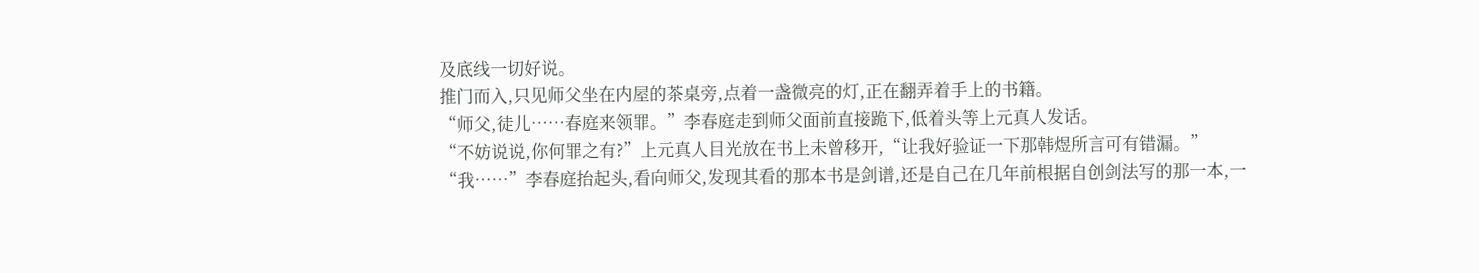及底线一切好说。
推门而入,只见师父坐在内屋的茶桌旁,点着一盏微亮的灯,正在翻弄着手上的书籍。
“师父,徒儿……春庭来领罪。”李春庭走到师父面前直接跪下,低着头等上元真人发话。
“不妨说说,你何罪之有?”上元真人目光放在书上未曾移开,“让我好验证一下那韩煜所言可有错漏。”
“我……”李春庭抬起头,看向师父,发现其看的那本书是剑谱,还是自己在几年前根据自创剑法写的那一本,一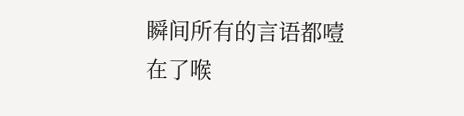瞬间所有的言语都噎在了喉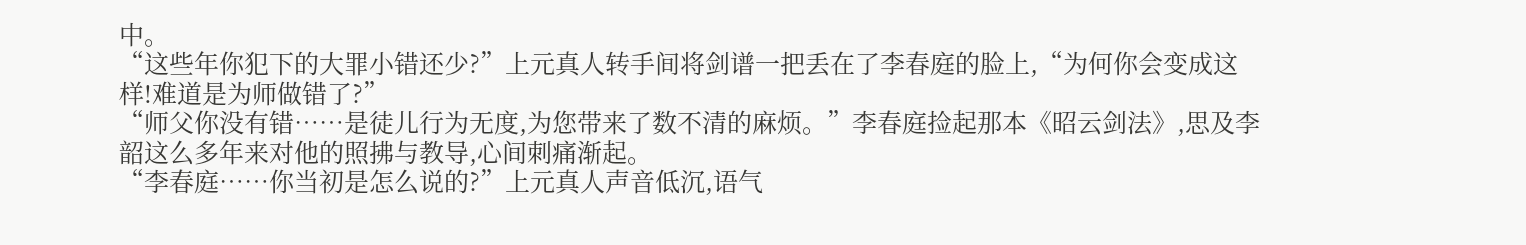中。
“这些年你犯下的大罪小错还少?”上元真人转手间将剑谱一把丢在了李春庭的脸上,“为何你会变成这样!难道是为师做错了?”
“师父你没有错……是徒儿行为无度,为您带来了数不清的麻烦。”李春庭捡起那本《昭云剑法》,思及李韶这么多年来对他的照拂与教导,心间刺痛渐起。
“李春庭……你当初是怎么说的?”上元真人声音低沉,语气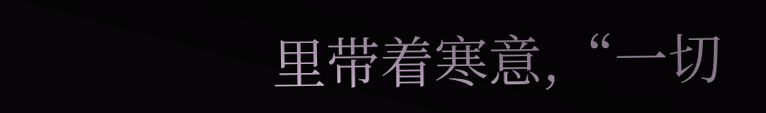里带着寒意,“一切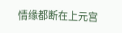情缘都断在上元宫